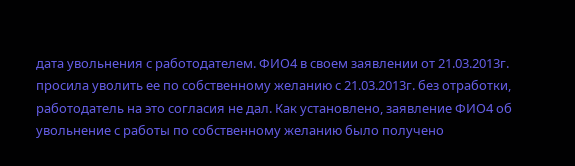дата увольнения с работодателем. ФИО4 в своем заявлении от 21.03.2013г. просила уволить ее по собственному желанию с 21.03.2013г. без отработки, работодатель на это согласия не дал. Как установлено, заявление ФИО4 об увольнение с работы по собственному желанию было получено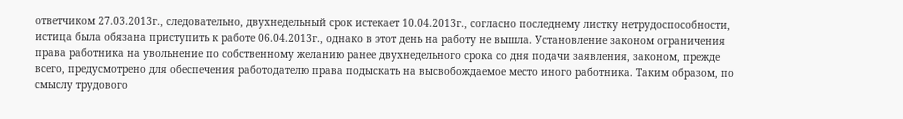ответчиком 27.03.2013г., следовательно, двухнедельный срок истекает 10.04.2013г., согласно последнему листку нетрудоспособности, истица была обязана приступить к работе 06.04.2013г., однако в этот день на работу не вышла. Установление законом ограничения права работника на увольнение по собственному желанию ранее двухнедельного срока со дня подачи заявления, законом, прежде всего, предусмотрено для обеспечения работодателю права подыскать на высвобождаемое место иного работника. Таким образом, по смыслу трудового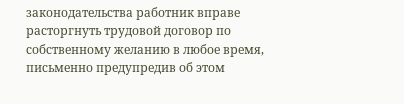законодательства работник вправе расторгнуть трудовой договор по собственному желанию в любое время, письменно предупредив об этом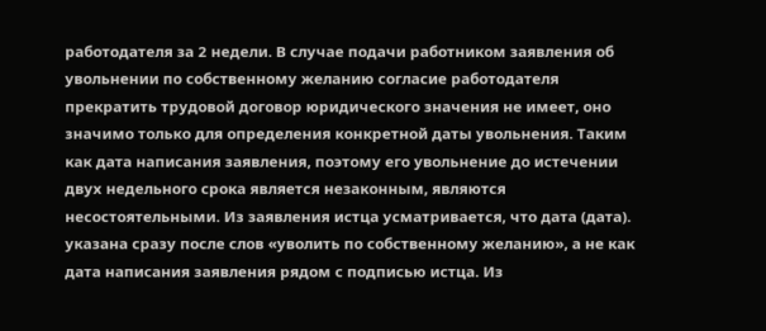работодателя за 2 недели. В случае подачи работником заявления об увольнении по собственному желанию согласие работодателя прекратить трудовой договор юридического значения не имеет, оно значимо только для определения конкретной даты увольнения. Таким
как дата написания заявления, поэтому его увольнение до истечении двух недельного срока является незаконным, являются несостоятельными. Из заявления истца усматривается, что дата (дата). указана сразу после слов «уволить по собственному желанию», а не как дата написания заявления рядом с подписью истца. Из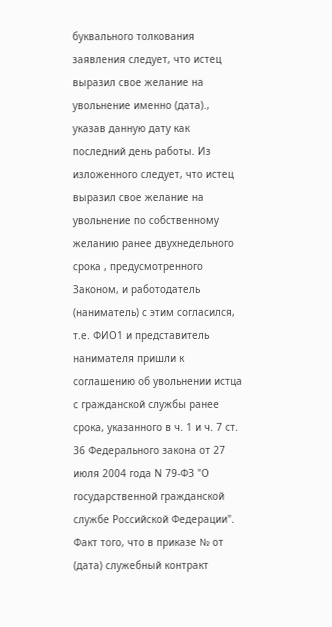буквального толкования заявления следует, что истец выразил свое желание на увольнение именно (дата)., указав данную дату как последний день работы. Из изложенного следует, что истец выразил свое желание на увольнение по собственному желанию ранее двухнедельного срока , предусмотренного Законом, и работодатель (наниматель) с этим согласился, т.е. ФИО1 и представитель нанимателя пришли к соглашению об увольнении истца с гражданской службы ранее срока, указанного в ч. 1 и ч. 7 ст. 36 Федерального закона от 27 июля 2004 года N 79-ФЗ "О государственной гражданской службе Российской Федерации". Факт того, что в приказе № от (дата) служебный контракт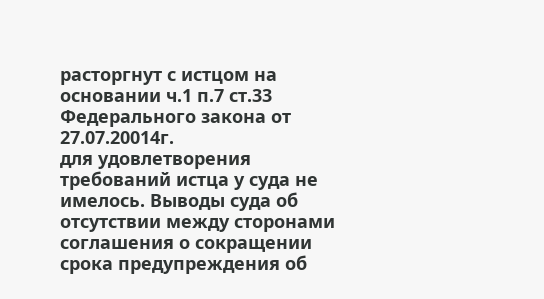расторгнут с истцом на основании ч.1 п.7 ст.33 Федерального закона от 27.07.20014г.
для удовлетворения требований истца у суда не имелось. Выводы суда об отсутствии между сторонами соглашения о сокращении срока предупреждения об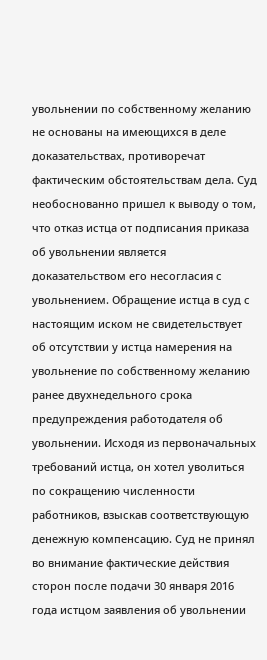увольнении по собственному желанию не основаны на имеющихся в деле доказательствах, противоречат фактическим обстоятельствам дела. Суд необоснованно пришел к выводу о том, что отказ истца от подписания приказа об увольнении является доказательством его несогласия с увольнением. Обращение истца в суд с настоящим иском не свидетельствует об отсутствии у истца намерения на увольнение по собственному желанию ранее двухнедельного срока предупреждения работодателя об увольнении. Исходя из первоначальных требований истца, он хотел уволиться по сокращению численности работников, взыскав соответствующую денежную компенсацию. Суд не принял во внимание фактические действия сторон после подачи 30 января 2016 года истцом заявления об увольнении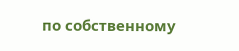по собственному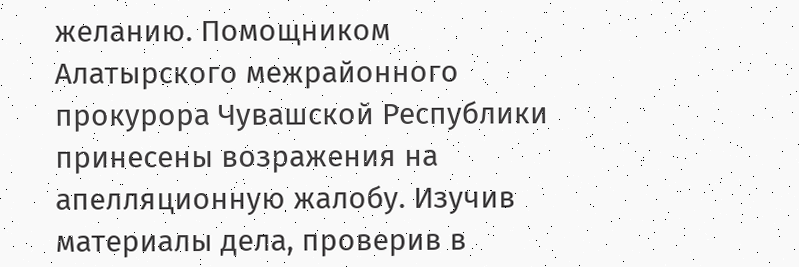желанию. Помощником Алатырского межрайонного прокурора Чувашской Республики принесены возражения на апелляционную жалобу. Изучив материалы дела, проверив в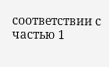соответствии с частью 1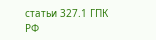статьи 327.1 ГПК РФ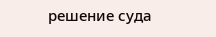решение суда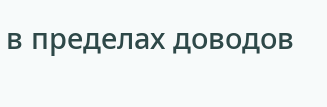в пределах доводов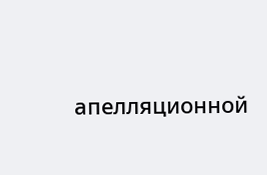апелляционной